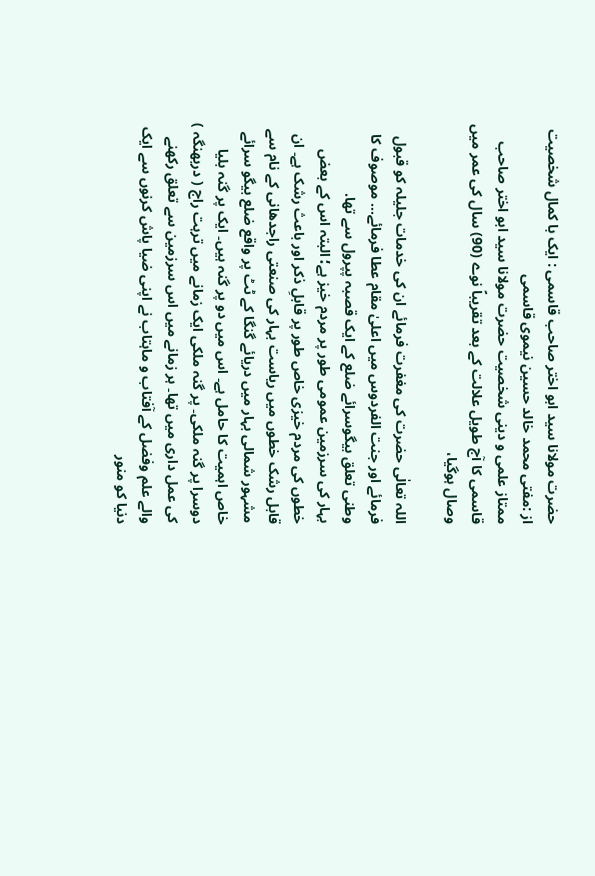حضرت مولانا سید ابو اختر صاحب قاسمی : ایک با کمال شخصیت
از :مفتی محمد خالد حسین نیموی قاسمی
ممتاز علمی و دینی شخصیت حضرت مولانا سید ابو اختر صاحب قاسمی کا آج طویل علالت کے بعد تقریباً نوے (90) سال کی عمر میں وصال ہوگیا،

اللہ تعالٰی حضرت کی مغفرت فرمائے ان کی خدمات جلیلہ کو قبول فرمائے اور جنت الفردوس میں اعلیٰ مقام عطا فرمائے… موصوف کا وطنی تعلق بیگوسرائے ضلع کے ایک قصبہ پپرول سے تھا.
بہار کی سرزمین عمومی طور پر مردم خیز ہے؛ البتہ اس کے بعض خطوں کی مردم خیزی خاص طور پر قابلِ ذکر اور باعث رشک ہے۔ ان قابل رشک خطوں میں ریاست بہار کی صنعتی راجدھانی کے نام سے مشہور شمالی بہار میں دریائے گنگا کے ٹٹ پر واقع ضلع بیگو سرائے خاص اہمیت کا حامل ہے۔ اس میں دو پر گنہ ہیں۔ ایک پر گنہ بلیا دوسرا پر گنہ ملکی۔ پر گنہ ملکی ایک زمانے میں ترہت راج ( دربھنگہ ) کی عمل داری میں تھا۔ ہر زمانے میں اس سرزمین سے تعلق رکھنے والے علم وفضل کے آفتاب و ماہتاب نے اپنی ضیا پاش کرنوں سے ایک دنیا کو منور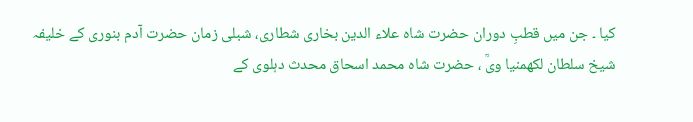کیا ۔ جن میں قطبِ دوران حضرت شاہ علاء الدین بخاری شطاری، شبلی زمان حضرت آدم بنوری کے خلیفہ شیخ سلطان لکھمنیا ویؒ ، حضرت شاہ محمد اسحاق محدث دہلوی کے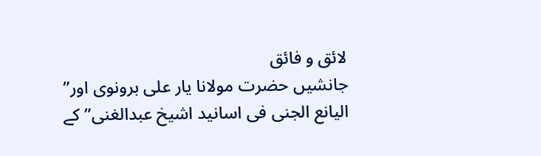لائق و فائق
جانشیں حضرت مولانا یار علی برونوی اور” الیانع الجنی فی اسانید اشیخ عبدالغنی” کے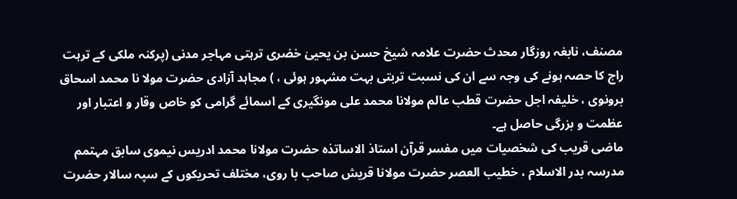مصنف، نابغہ روزگار محدث حضرت علامہ شیخ حسن بن یحییٰ خضری ترہتی مہاجر مدنی (پرکنہ ملکی کے ترہت راج کا حصہ ہونے کی وجہ سے ان کی نسبت تربتی بہت مشہور ہوئی ، ) مجاہد آزادی حضرت مولا نا محمد اسحاق برونوی ، خلیفہ اجل حضرت قطب عالم مولانا محمد علی مونگیری کے اسمائے گرامی کو خاص وقار و اعتبار اور عظمت و بزرگی حاصل ہے۔
ماضی قریب کی شخصیات میں مفسر قرآن استاذ الاساتذہ حضرت مولانا محمد ادریس نیموی سابق مہتمم مدرسہ بدر الاسلام ، خطیب العصر حضرت مولانا قریش صاحب با روی، مختلف تحریکوں کے سپہ سالار حضرت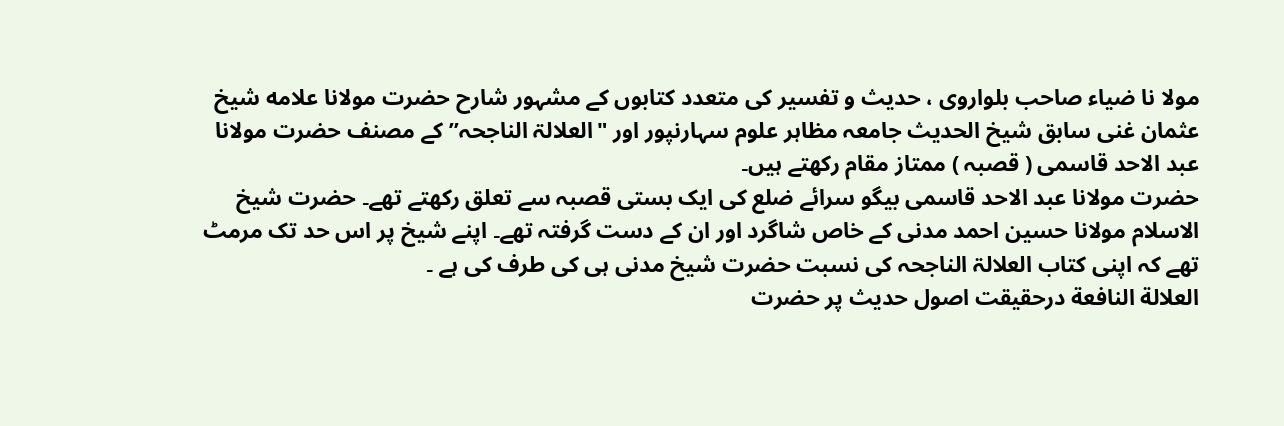مولا نا ضیاء صاحب بلواروی ، حدیث و تفسیر کی متعدد کتابوں کے مشہور شارح حضرت مولانا علامه شیخ عثمان غنی سابق شیخ الحدیث جامعہ مظاہر علوم سہارنپور اور "العلالۃ الناجحہ” کے مصنف حضرت مولانا عبد الاحد قاسمی ( قصبہ ) ممتاز مقام رکھتے ہیں۔
حضرت مولانا عبد الاحد قاسمی بیگو سرائے ضلع کی ایک بستی قصبہ سے تعلق رکھتے تھے۔ حضرت شیخ الاسلام مولانا حسین احمد مدنی کے خاص شاگرد اور ان کے دست گرفتہ تھے۔ اپنے شیخ پر اس حد تک مرمٹ تھے کہ اپنی کتاب العلالۃ الناجحہ کی نسبت حضرت شیخ مدنی ہی کی طرف کی ہے ۔
العلالة النافعة درحقیقت اصول حدیث پر حضرت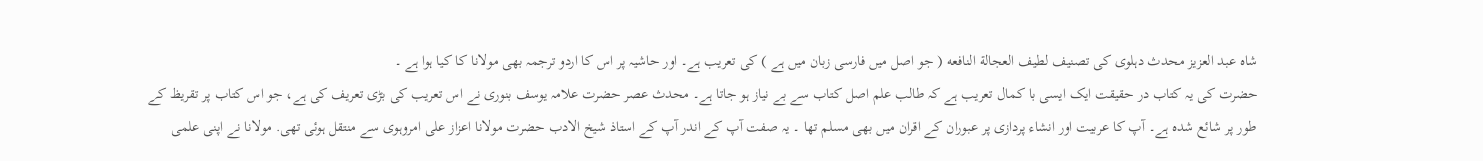شاہ عبد العزیز محدث دہلوی کی تصنيف لطيف العجالة النافعه ( جو اصل میں فارسی زبان میں ہے ) کی تعریب ہے۔ اور حاشیہ پر اس کا اردو ترجمہ بھی مولانا کا کیا ہوا ہے ۔
حضرت کی یہ کتاب در حقیقت ایک ایسی با کمال تعریب ہے کہ طالب علم اصل کتاب سے بے نیاز ہو جاتا ہے۔ محدث عصر حضرت علامہ یوسف بنوری نے اس تعریب کی بڑی تعریف کی ہے، جو اس کتاب پر تقریظ کے طور پر شائع شدہ ہے۔ آپ کا عربیت اور انشاء پردازی پر عبوران کے اقران میں بھی مسلم تھا ۔ یہ صفت آپ کے اندر آپ کے استاذ شیخ الادب حضرت مولانا اعزاز علی امروہوی سے منتقل ہوئی تھی. مولانا نے اپنی علمی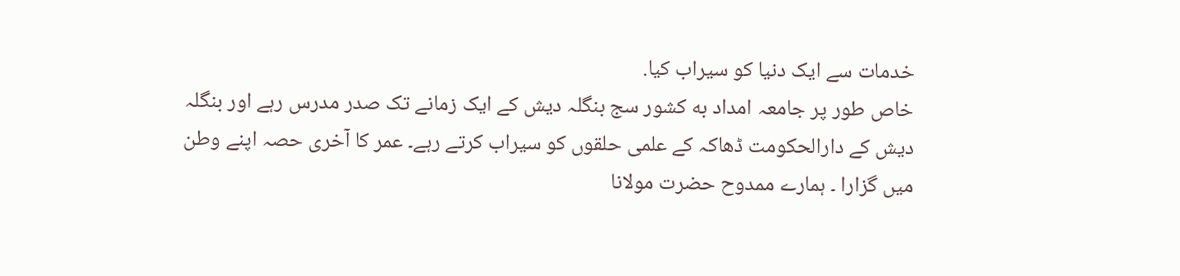خدمات سے ایک دنیا کو سیراب کیا.
خاص طور پر جامعہ امداد به کشور سج بنگلہ دیش کے ایک زمانے تک صدر مدرس رہے اور بنگلہ دیش کے دارالحکومت ڈھاکہ کے علمی حلقوں کو سیراب کرتے رہے۔ عمر کا آخری حصہ اپنے وطن میں گزارا ۔ ہمارے ممدوح حضرت مولانا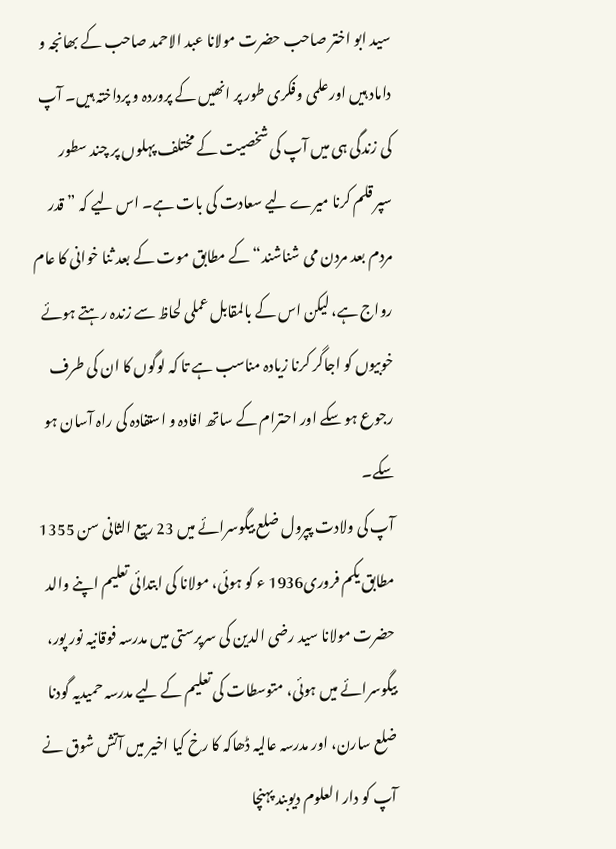سید ابو اختر صاحب حضرت مولانا عبد الاحمد صاحب کے بھانجہ و داماد ہیں اورعلمی وفکری طور پر انھیں کے پروردہ و پرداختہ ہیں۔ آپ کی زندگی ہی میں آپ کی شخصیت کے مختلف پہلوں پر چند سطور سپر قلم کرنا میرے لیے سعادت کی بات ہے۔ اس لیے کہ ” قدر مردم بعد مردن می شناشند“ کے مطابق موت کے بعد ثنا خوانی کا عام رواج ہے، لیکن اس کے بالمقابل عملی لحاظ سے زندہ رہتے ہوئے خوبیوں کو اجاگر کرنا زیادہ مناسب ہے تا کہ لوگوں کا ان کی طرف رجوع ہو سکے اور احترام کے ساتھ افادہ و استفادہ کی راہ آسان ہو سکے۔
آپ کی ولادت پپرول ضلع بیگوسرائے میں 23 ربیع الثانی سن 1355 مطابق یکم فروری1936 ء کو ہوئی، مولانا کی ابتدائی تعلیم اپنے والد حضرت مولانا سید رضی الدین کی سرپرستی میں مدرسہ فوقانیہ نور پور، بیگوسرائے میں ہوئی، متوسطات کی تعلیم کے لیے مدرسہ حمیدیہ گودنا ضلع سارن، اور مدرسہ عالیہ ڈھاکہ کا رخ کیا اخیر میں آتش شوق نے آپ کو دار العلوم دیوبند پہنچا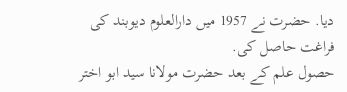دیا. حضرت نے 1957 میں دارالعلوم دیوبند کی فراغت حاصل کی.
حصول علم کے بعد حضرت مولانا سید ابو اختر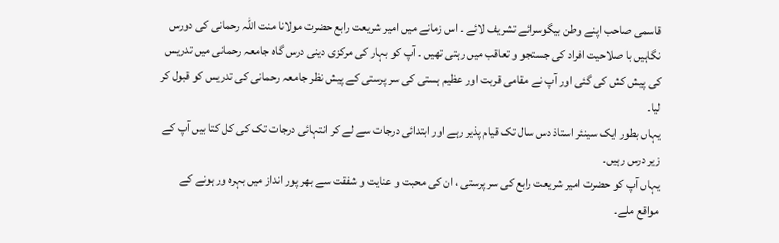قاسمی صاحب اپنے وطن بیگوسرائے تشریف لائے ۔ اس زمانے میں امیر شریعت رابع حضرت مولانا منت اللہ رحمانی کی دورس نگاہیں با صلاحیت افراد کی جستجو و تعاقب میں رہتی تھیں ۔ آپ کو بہار کی مرکزی دینی درس گاہ جامعہ رحمانی میں تدریس کی پیش کش کی گئی اور آپ نے مقامی قربت اور عظیم ہستی کی سر پرستی کے پیش نظر جامعہ رحمانی کی تدریس کو قبول کر لیا۔
یہاں بطور ایک سینئر استاذ دس سال تک قیام پذیر رہے اور ابتدائی درجات سے لے کر انتہائی درجات تک کی کل کتا بیں آپ کے زیر درس رہیں۔
یہاں آپ کو حضرت امیر شریعت رابع کی سر پرستی ، ان کی محبت و عنایت و شفقت سے بھر پور انداز میں بہرہ ور ہونے کے مواقع ملے۔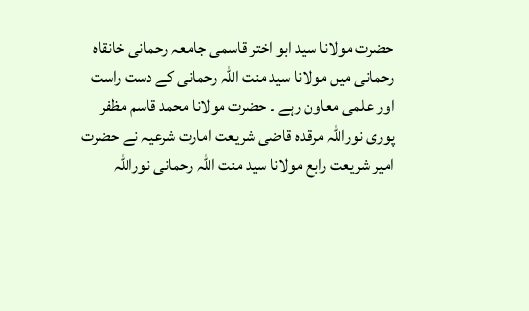حضرت مولانا سید ابو اختر قاسمی جامعہ رحمانی خانقاہ رحمانی میں مولانا سید منت اللہ رحمانی کے دست راست اور علمی معاون رہے ۔ حضرت مولانا محمد قاسم مظفر پوری نوراللہ مرقدہ قاضی شریعت امارت شرعیہ نے حضرت امیر شریعت رابع مولانا سید منت اللہ رحمانی نوراللہ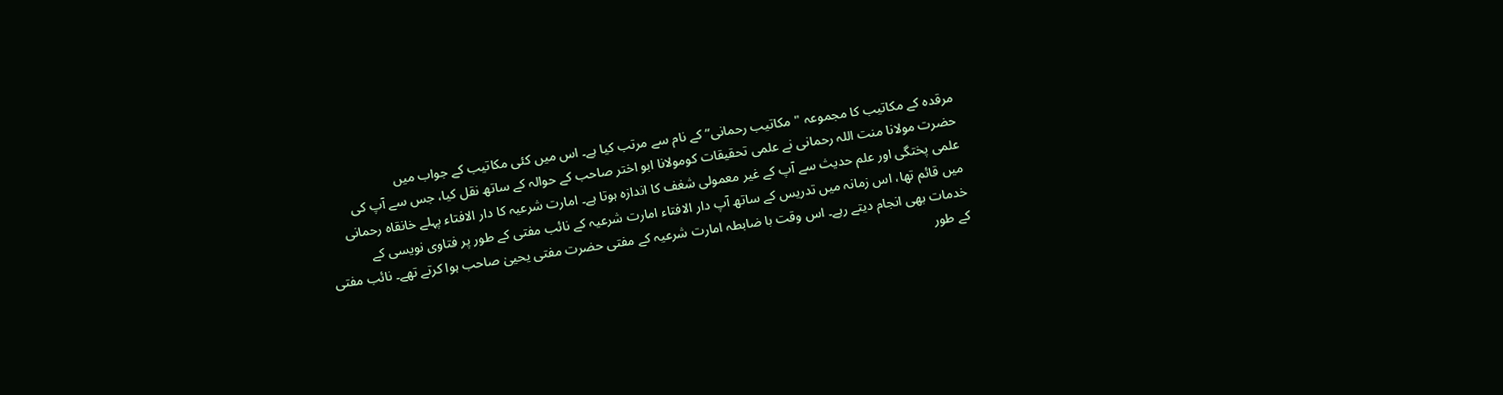مرقدہ کے مکاتیب کا مجموعہ "مکاتیب رحمانی” کے نام سے مرتب کیا ہے۔ اس میں کئی مکاتیب کے جواب میں
حضرت مولانا منت اللہ رحمانی نے علمی تحقیقات کومولانا ابو اختر صاحب کے حوالہ کے ساتھ نقل کیا، جس سے آپ کی علمی پختگی اور علم حدیث سے آپ کے غیر معمولی شغف کا اندازہ ہوتا ہے۔ امارت شرعیہ کا دار الافتاء پہلے خانقاہ رحمانی میں قائم تھا، اس زمانہ میں تدریس کے ساتھ آپ دار الافتاء امارت شرعیہ کے نائب مفتی کے طور پر فتاوی نویسی کے خدمات بھی انجام دیتے رہے۔ اس وقت با ضابطہ امارت شرعیہ کے مفتی حضرت مفتی یحییٰ صاحب ہوا کرتے تھے۔ نائب مفتی کے طور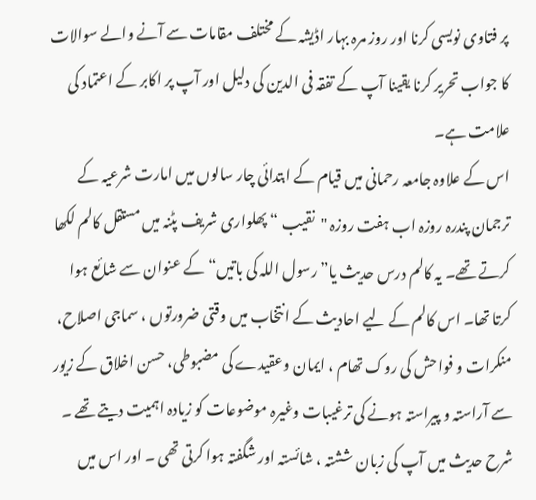پر فتاوی نویسی کرنا اور روز مرہ بہار اڈیشہ کے مختلف مقامات سے آنے والے سوالات کا جواب تحریر کرنا یقینا آپ کے تفقہ فی الدین کی دلیل اور آپ پر اکابر کے اعتماد کی علامت ہے۔
اس کے علاوہ جامعہ رحمانی میں قیام کے ابتدائی چار سالوں میں امارت شرعیہ کے ترجمان پندرہ روزہ اب ہفت روزہ "نقیب “ پھلواری شریف پٹنہ میں مستقل کالم لکھا کرتے تھے۔ یہ کالم درس حدیث یا” رسول اللہ کی باتیں“ کے عنوان سے شائع ہوا کرتا تھا۔ اس کالم کے لیے احادیث کے انتخاب میں وقتی ضرورتوں ، سماجی اصلاح، منکرات و فواحش کی روک تھام ، ایمان وعقیدے کی مضبوطی، حسن اخلاق کے زیور سے آراستہ و پیراستہ ہونے کی ترغیبات وغیرہ موضوعات کو زیادہ اہمیت دیتے تھے ۔
شرح حدیث میں آپ کی زبان ششتہ ، شائستہ اور شگفتہ ہوا کرتی تھی ۔ اور اس میں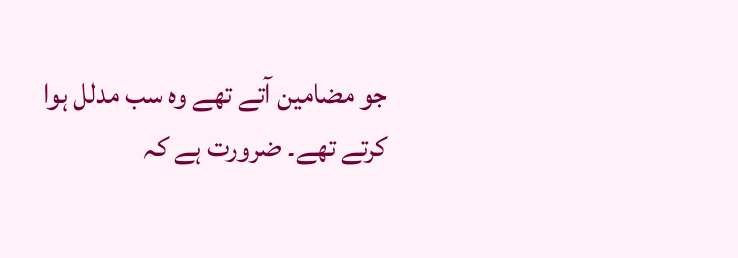جو مضامین آتے تھے وہ سب مدلل ہوا کرتے تھے۔ ضرورت ہے کہ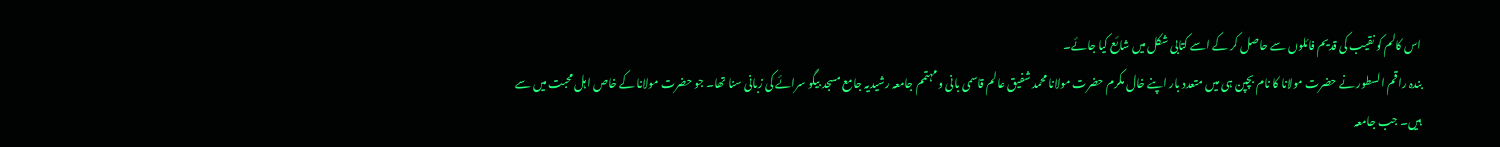اس کالم کو نقیب کی قدیم فائلوں سے حاصل کر کے اسے کتابی شکل میں شائع کیا جائے۔
بندہ راقم السطور نے حضرت مولانا کا نام بچپن ہی میں متعدد بار اپنے خال مکرم حضرت مولانا محمد شفیق عالم قاسمی بانی و مہتمم جامعہ رشیدیہ جامع مسجد بیگو سرائے کی زبانی سنا تھا۔ جو حضرت مولانا کے خاص اہل محبت میں سے ہیں۔ جب جامعہ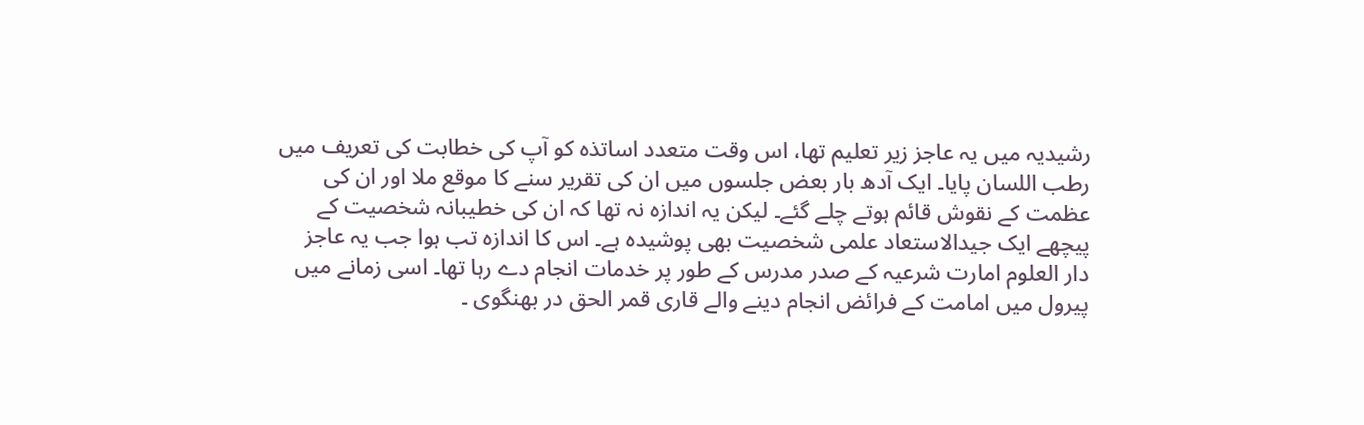رشیدیہ میں یہ عاجز زیر تعلیم تھا، اس وقت متعدد اساتذہ کو آپ کی خطابت کی تعریف میں رطب اللسان پایا۔ ایک آدھ بار بعض جلسوں میں ان کی تقریر سنے کا موقع ملا اور ان کی عظمت کے نقوش قائم ہوتے چلے گئے۔ لیکن یہ اندازہ نہ تھا کہ ان کی خطیبانہ شخصیت کے پیچھے ایک جیدالاستعاد علمی شخصیت بھی پوشیده ہے۔ اس کا اندازہ تب ہوا جب یہ عاجز دار العلوم امارت شرعیہ کے صدر مدرس کے طور پر خدمات انجام دے رہا تھا۔ اسی زمانے میں پیرول میں امامت کے فرائض انجام دینے والے قاری قمر الحق در بھنگوی ۔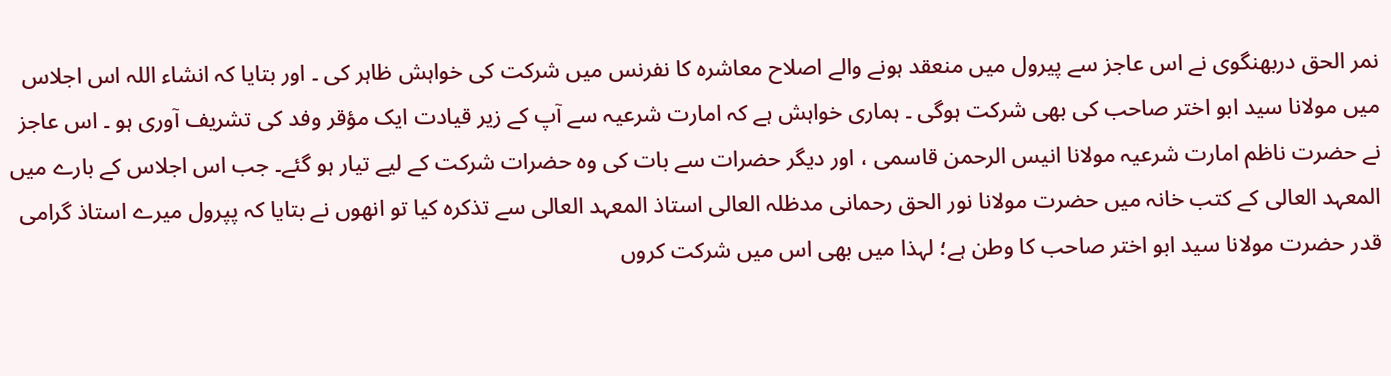نمر الحق دربھنگوی نے اس عاجز سے پیرول میں منعقد ہونے والے اصلاح معاشرہ کا نفرنس میں شرکت کی خواہش ظاہر کی ۔ اور بتایا کہ انشاء اللہ اس اجلاس میں مولانا سید ابو اختر صاحب کی بھی شرکت ہوگی ۔ ہماری خواہش ہے کہ امارت شرعیہ سے آپ کے زیر قیادت ایک مؤقر وفد کی تشریف آوری ہو ۔ اس عاجز نے حضرت ناظم امارت شرعیہ مولانا انیس الرحمن قاسمی ، اور دیگر حضرات سے بات کی وہ حضرات شرکت کے لیے تیار ہو گئے۔ جب اس اجلاس کے بارے میں المعہد العالی کے کتب خانہ میں حضرت مولانا نور الحق رحمانی مدظلہ العالی استاذ المعہد العالی سے تذکرہ کیا تو انھوں نے بتایا کہ پپرول میرے استاذ گرامی قدر حضرت مولانا سید ابو اختر صاحب کا وطن ہے؛ لہذا میں بھی اس میں شرکت کروں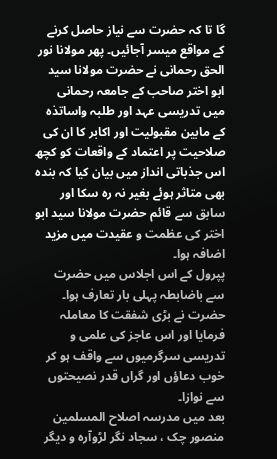گا تا کہ حضرت سے نیاز حاصل کرنے کے مواقع میسر آجائیں۔ پھر مولانا نور الحق رحمانی نے حضرت مولانا سید ابو اختر صاحب کے جامعہ رحمانی میں تدریسی عہد اور طلبہ واساتذہ کے مابین مقبولیت اور اکابر کا ان کی صلاحیت پر اعتماد کے واقعات کو کچھ اس جذباتی انداز میں بیان کیا کہ بندہ بھی متاثر ہوئے بغیر نہ رہ سکا اور سابق سے قائم حضرت مولانا سید ابو اختر کی عظمت و عقیدت میں مزید اضافہ ہوا۔
پپرول کے اس اجلاس میں حضرت سے باضابطہ پہلی بار تعارف ہوا۔ حضرت نے بڑی شفقت کا معاملہ فرمایا اور اس عاجز کی علمی و تدریسی سرگرمیوں سے واقف ہو کر خوب دعاؤں اور گراں قدر نصیحتوں سے نوازا۔
بعد میں مدرسہ اصلاح المسلمین منصور چک ، سجاد نگر لڑوآرہ و دیگر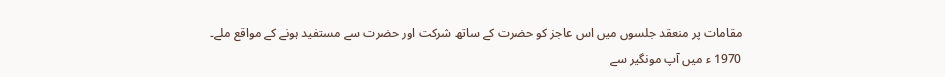مقامات پر منعقد جلسوں میں اس عاجز کو حضرت کے ساتھ شرکت اور حضرت سے مستفید ہونے کے مواقع ملے۔
1970 ء میں آپ مونگیر سے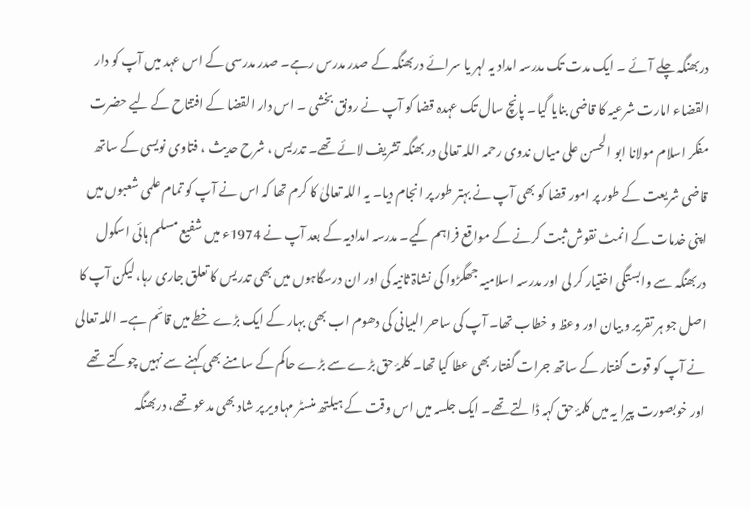دربھنگہ چلے آئے ۔ ایک مدت تک مدرسہ امداد یہ لہر یا سرائے دربھنگہ کے صدر مدرس رہے۔ صدر مدرسی کے اس عہد میں آپ کو دار القضاء امارت شرعیہ کا قاضی بنایا گیا۔ پانچ سال تک عہدہ قضا کو آپ نے رونق بخشی ۔ اس دار القضا کے افتتاح کے لیے حضرت مفکر اسلام مولانا ابو الحسن علی میاں ندوی رحمہ اللہ تعالی در بھنگہ تشریف لائے تھے۔ تدریس ، شرح حدیث ، فتاوی نویسی کے ساتھ قاضی شریعت کے طور پر امور قضا کو بھی آپ نے بہتر طور پر انجام دیا۔ یہ اللہ تعالیٰ کا کرم تھا کہ اس نے آپ کو تمام علمی شعبوں میں اپنی خدمات کے انمٹ نقوش ثبت کرنے کے مواقع فراہم کیے۔ مدرسہ امدادیہ کے بعد آپ نے 1974ء میں شفیع مسلم ہائی اسکول دربھنگہ سے وابستگی اختیار کر لی اور مدرسہ اسلامیہ جھگڑوا کی نشاۃ ثانیہ کی اور ان درسگاہوں میں بھی تدریس کا تعلق جاری رہا، لیکن آپ کا اصل جو ہر تقریر و بیان اور وعظ و خطاب تھا۔ آپ کی ساحر البیانی کی دھوم اب بھی بہار کے ایک بڑے خطے میں قائم ہے۔ اللہ تعالی نے آپ کو قوت گفتار کے ساتھ جرات گفتار بھی عطا کیا تھا۔ کلمۂ حق بڑے سے بڑے حاکم کے سامنے بھی کہنے سے نہیں چوکتے تھے اور خوبصورت پیرا یہ میں کلمۂ حق کہہ ڈالتے تھے۔ ایک جلسہ میں اس وقت کے ہیلتھ منسٹر مہاویر پر شاد بھی مدعو تھے، دربھنگہ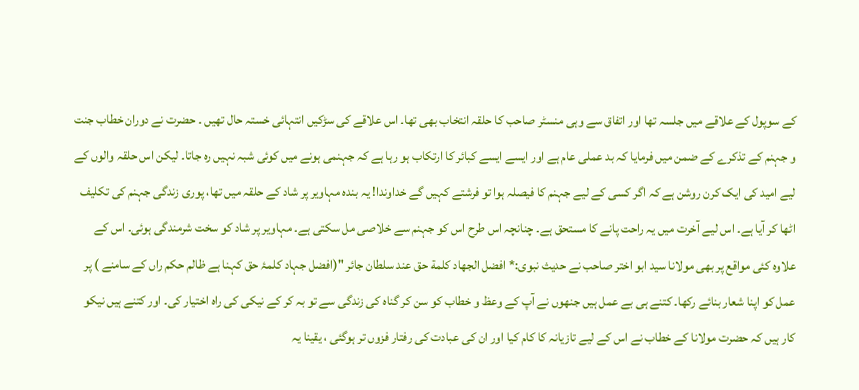کے سوپول کے علاقے میں جلسہ تھا اور اتفاق سے وہی منسٹر صاحب کا حلقہ انتخاب بھی تھا۔ اس علاقے کی سڑکیں انتہائی خستہ حال تھیں ۔ حضرت نے دوران خطاب جنت و جہنم کے تذکرے کے ضمن میں فرمایا کہ بد عملی عام ہے اور ایسے ایسے کبائر کا ارتکاب ہو رہا ہے کہ جہنمی ہونے میں کوئی شبہ نہیں رہ جاتا۔ لیکن اس حلقہ والوں کے لیے امید کی ایک کرن روشن ہے کہ اگر کسی کے لیے جہنم کا فیصلہ ہوا تو فرشتے کہیں گے خداوندا! یہ بندہ مہاویر پر شاد کے حلقہ میں تھا، پوری زندگی جہنم کی تکلیف اٹھا کر آیا ہے۔ اس لیے آخرت میں یہ راحت پانے کا مستحق ہے۔ چنانچہ اس طرح اس کو جہنم سے خلاصی مل سکتی ہے۔ مہاویر پر شاد کو سخت شرمندگی ہوئی۔ اس کے علاوہ کئی مواقع پر بھی مولانا سید ابو اختر صاحب نے حدیث نبوی:* افضل الجهاد كلمة حق عند سلطان جائر "(افضل جہاد کلمۂ حق کہنا ہے ظالم حکم راں کے سامنے ) پر عمل کو اپنا شعار بنائے رکھا۔ کتنے ہی بے عمل ہیں جنھوں نے آپ کے وعظ و خطاب کو سن کر گناہ کی زندگی سے تو بہ کر کے نیکی کی راہ اختیار کی۔ اور کتنے ہیں نیکو کار ہیں کہ حضرت مولانا کے خطاب نے اس کے لیے تازیانہ کا کام کیا اور ان کی عبادت کی رفتار فزوں تر ہوگئی ، یقینا یہ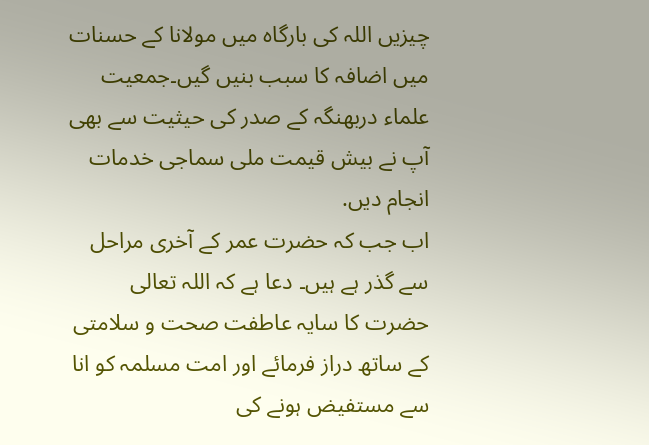چیزیں اللہ کی بارگاہ میں مولانا کے حسنات میں اضافہ کا سبب بنیں گیں۔جمعیت علماء دربھنگہ کے صدر کی حیثیت سے بھی آپ نے بیش قیمت ملی سماجی خدمات انجام دیں.
اب جب کہ حضرت عمر کے آخری مراحل سے گذر ہے ہیں۔ دعا ہے کہ اللہ تعالی حضرت کا سایہ عاطفت صحت و سلامتی کے ساتھ دراز فرمائے اور امت مسلمہ کو انا سے مستفیض ہونے کی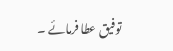توفیق عطا فرمائے ۔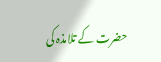حضرت کے تلامذہ کی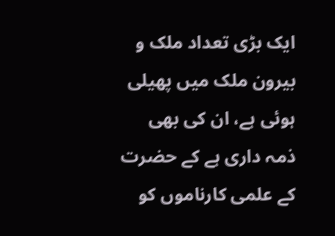ایک بڑی تعداد ملک و بیرون ملک میں پھیلی ہوئی ہے، ان کی بھی ذمہ داری ہے کے حضرت کے علمی کارناموں کو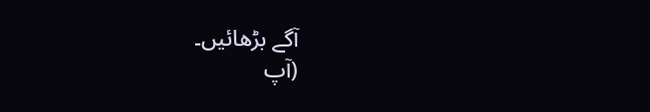آگے بڑھائیں۔
(آپ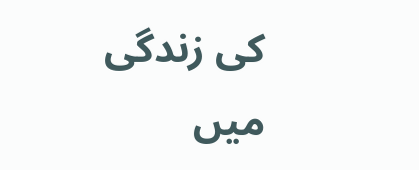کی زندگی میں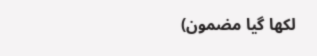لکھا گیا مضمون)